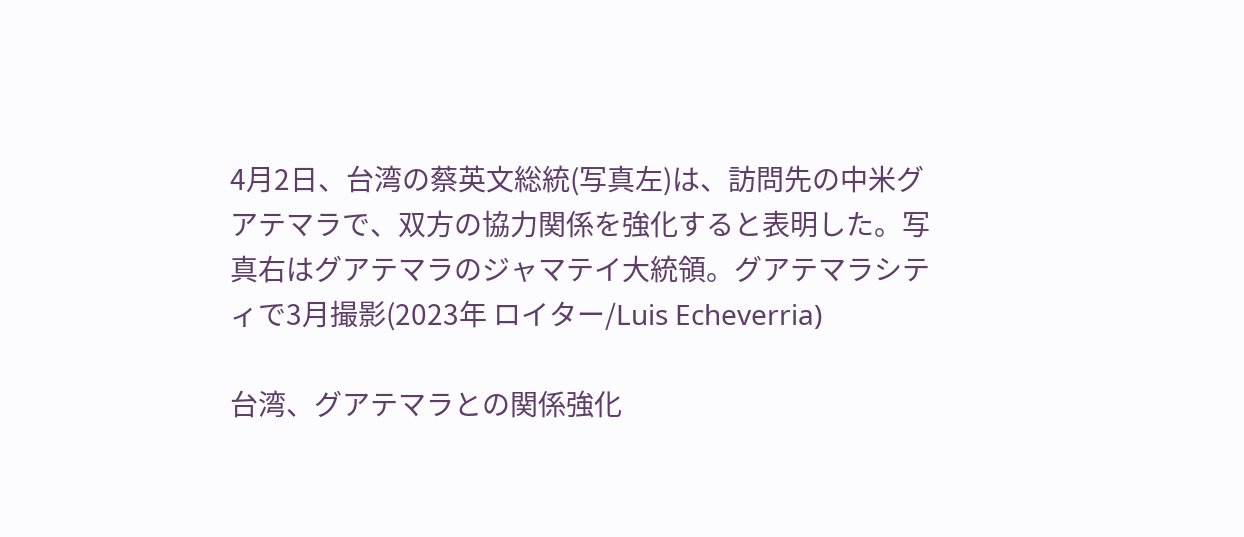4月2日、台湾の蔡英文総統(写真左)は、訪問先の中米グアテマラで、双方の協力関係を強化すると表明した。写真右はグアテマラのジャマテイ大統領。グアテマラシティで3月撮影(2023年 ロイター/Luis Echeverria)

台湾、グアテマラとの関係強化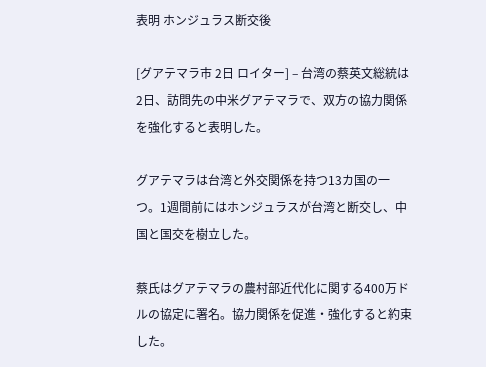表明 ホンジュラス断交後

[グアテマラ市 2日 ロイター] – 台湾の蔡英文総統は2日、訪問先の中米グアテマラで、双方の協力関係を強化すると表明した。

グアテマラは台湾と外交関係を持つ13カ国の一つ。1週間前にはホンジュラスが台湾と断交し、中国と国交を樹立した。

蔡氏はグアテマラの農村部近代化に関する400万ドルの協定に署名。協力関係を促進・強化すると約束した。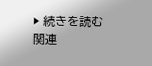▶ 続きを読む
関連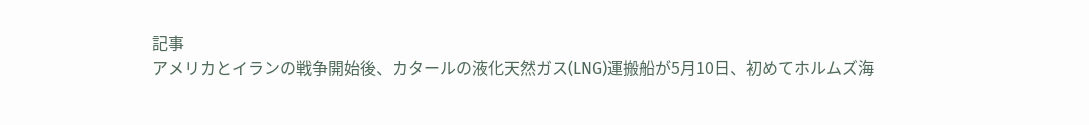記事
アメリカとイランの戦争開始後、カタールの液化天然ガス(LNG)運搬船が5月10日、初めてホルムズ海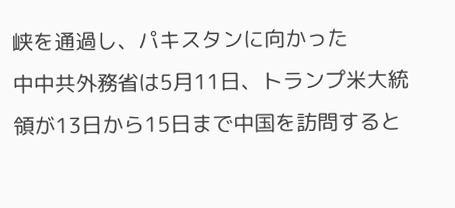峡を通過し、パキスタンに向かった
中中共外務省は5月11日、トランプ米大統領が13日から15日まで中国を訪問すると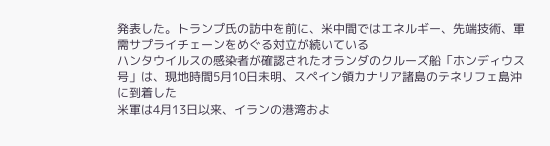発表した。トランプ氏の訪中を前に、米中間ではエネルギー、先端技術、軍需サプライチェーンをめぐる対立が続いている
ハンタウイルスの感染者が確認されたオランダのクルーズ船「ホンディウス号」は、現地時間5月10日未明、スペイン領カナリア諸島のテネリフェ島沖に到着した
米軍は4月13日以来、イランの港湾およ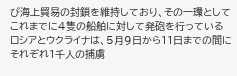び海上貿易の封鎖を維持しており、その一環としてこれまでに4隻の船舶に対して発砲を行っている
ロシアとウクライナは、5月9日から11日までの間にそれぞれ1千人の捕虜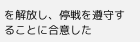を解放し、停戦を遵守することに合意した